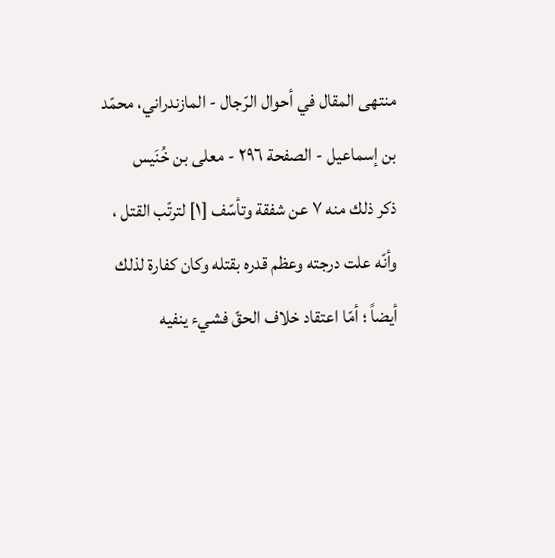منتهى المقال في أحوال الرّجال - المازندراني، محمّد بن إسماعيل - الصفحة ٢٩٦ - معلى بن خُنَيس
ذكر ذلك منه ٧ عن شفقة وتأسّف [١] لترتّب القتل ، وأنّه علت درجته وعظم قدره بقتله وكان كفارة لذلك أيضاً ؛ أمّا اعتقاد خلاف الحقّ فشيء ينفيه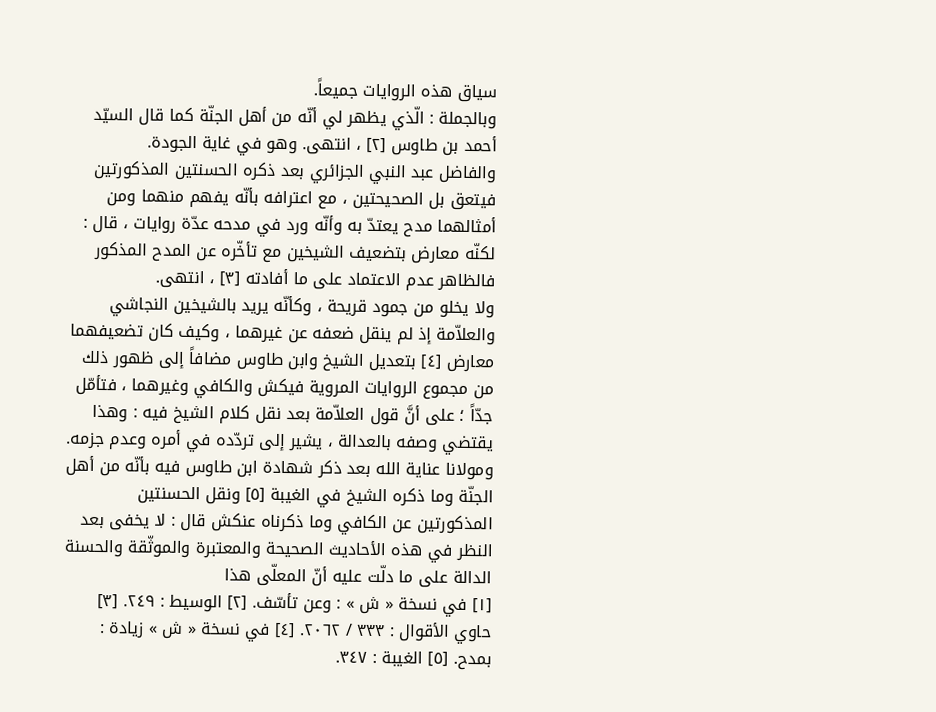سياق هذه الروايات جميعاً.
وبالجملة : الّذي يظهر لي أنّه من أهل الجنّة كما قال السيّد أحمد بن طاوس [٢] ، انتهى. وهو في غاية الجودة.
والفاضل عبد النبي الجزائري بعد ذكره الحسنتين المذكورتين فيتعق بل الصحيحتين ، مع اعترافه بأنّه يفهم منهما ومن أمثالهما مدح يعتدّ به وأنّه ورد في مدحه عدّة روايات ، قال : لكنّه معارض بتضعيف الشيخين مع تأخّره عن المدح المذكور فالظاهر عدم الاعتماد على ما أفادته [٣] ، انتهى.
ولا يخلو من جمود قريحة ، وكأنّه يريد بالشيخين النجاشي والعلاّمة إذ لم ينقل ضعفه عن غيرهما ، وكيف كان تضعيفهما معارض [٤] بتعديل الشيخ وابن طاوس مضافاً إلى ظهور ذلك من مجموع الروايات المروية فيكش والكافي وغيرهما ، فتأمّل جدّاً ؛ على أنَّ قول العلاّمة بعد نقل كلام الشيخ فيه : وهذا يقتضي وصفه بالعدالة ، يشير إلى تردّده في أمره وعدم جزمه.
ومولانا عناية الله بعد ذكر شهادة ابن طاوس فيه بأنّه من أهل الجنّة وما ذكره الشيخ في الغيبة [٥] ونقل الحسنتين المذكورتين عن الكافي وما ذكرناه عنكش قال : لا يخفى بعد النظر في هذه الأحاديث الصحيحة والمعتبرة والموثّقة والحسنة الدالة على ما دلّت عليه أنّ المعلّى هذا
[١] في نسخة « ش » : وعن تأسّف. [٢] الوسيط : ٢٤٩. [٣] حاوي الأقوال : ٣٣٣ / ٢٠٦٢. [٤] في نسخة « ش » زيادة : بمدح. [٥] الغيبة : ٣٤٧.